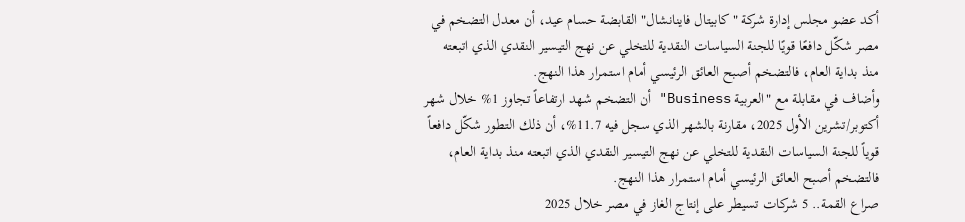أكد عضو مجلس إدارة شركة "كابيتال فاينانشال" القابضة حسام عيد، أن معدل التضخم في مصر شكّل دافعًا قويًا للجنة السياسات النقدية للتخلي عن نهج التيسير النقدي الذي اتبعته منذ بداية العام، فالتضخم أصبح العائق الرئيسي أمام استمرار هذا النهج.
وأضاف في مقابلة مع "العربية Business" أن التضخم شهد ارتفاعاً تجاوز 1% خلال شهر أكتوبر/تشرين الأول 2025، مقارنة بالشهر الذي سجل فيه 11.7%، أن ذلك التطور شكّل دافعاً قوياً للجنة السياسات النقدية للتخلي عن نهج التيسير النقدي الذي اتبعته منذ بداية العام، فالتضخم أصبح العائق الرئيسي أمام استمرار هذا النهج.
صراع القمة.. 5 شركات تسيطر على إنتاج الغاز في مصر خلال 2025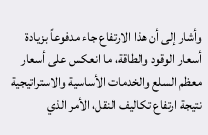وأشار إلى أن هذا الارتفاع جاء مدفوعاً بزيادة أسعار الوقود والطاقة، ما انعكس على أسعار معظم السلع والخدمات الأساسية والاستراتيجية نتيجة ارتفاع تكاليف النقل، الأمر الذي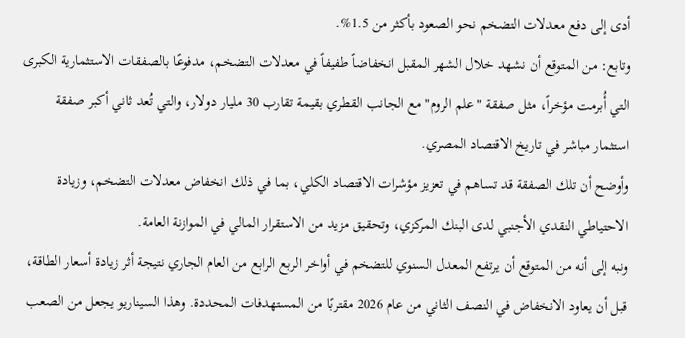أدى إلى دفع معدلات التضخم نحو الصعود بأكثر من 1.5%.
وتابع: من المتوقع أن نشهد خلال الشهر المقبل انخفاضاً طفيفاً في معدلات التضخم، مدفوعًا بالصفقات الاستثمارية الكبرى التي أُبرمت مؤخراً، مثل صفقة "علم الروم" مع الجانب القطري بقيمة تقارب 30 مليار دولار، والتي تُعد ثاني أكبر صفقة استثمار مباشر في تاريخ الاقتصاد المصري.
وأوضح أن تلك الصفقة قد تساهم في تعزيز مؤشرات الاقتصاد الكلي، بما في ذلك انخفاض معدلات التضخم، وزيادة الاحتياطي النقدي الأجنبي لدى البنك المركزي، وتحقيق مزيد من الاستقرار المالي في الموازنة العامة.
ونبه إلى أنه من المتوقع أن يرتفع المعدل السنوي للتضخم في أواخر الربع الرابع من العام الجاري نتيجة أثر زيادة أسعار الطاقة، قبل أن يعاود الانخفاض في النصف الثاني من عام 2026 مقتربًا من المستهدفات المحددة. وهذا السيناريو يجعل من الصعب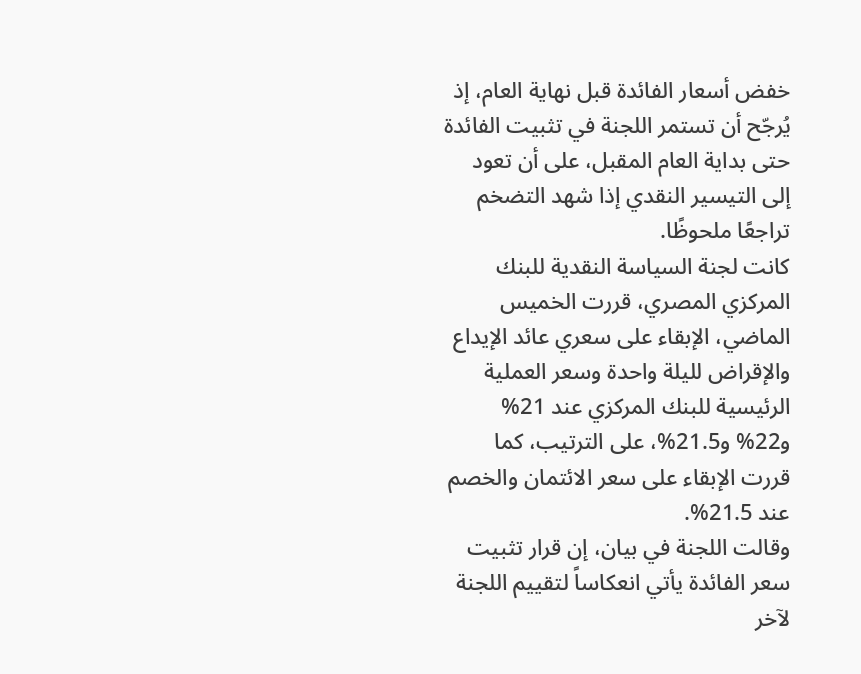خفض أسعار الفائدة قبل نهاية العام، إذ يُرجّح أن تستمر اللجنة في تثبيت الفائدة حتى بداية العام المقبل، على أن تعود إلى التيسير النقدي إذا شهد التضخم تراجعًا ملحوظًا.
كانت لجنة السياسة النقدية للبنك المركزي المصري، قررت الخميس الماضي، الإبقاء على سعري عائد الإيداع والإقراض لليلة واحدة وسعر العملية الرئيسية للبنك المركزي عند 21% و22% و21.5%، على الترتيب، كما قررت الإبقاء على سعر الائتمان والخصم عند 21.5%.
وقالت اللجنة في بيان، إن قرار تثبيت سعر الفائدة يأتي انعكاساً لتقييم اللجنة لآخر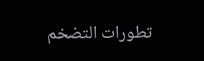تطورات التضخم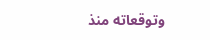وتوقعاته منذ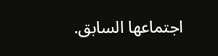اجتماعها السابق.